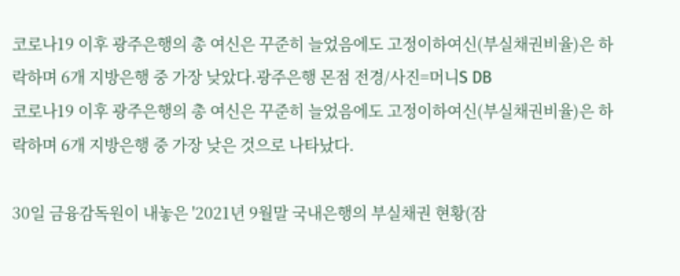코로나19 이후 광주은행의 총 여신은 꾸준히 늘었음에도 고정이하여신(부실채권비율)은 하락하며 6개 지방은행 중 가장 낮았다.광주은행 몬점 전경/사진=머니S DB
코로나19 이후 광주은행의 총 여신은 꾸준히 늘었음에도 고정이하여신(부실채권비율)은 하락하며 6개 지방은행 중 가장 낮은 것으로 나타났다.

30일 금융감독원이 내놓은 '2021년 9월말 국내은행의 부실채권 현황(잠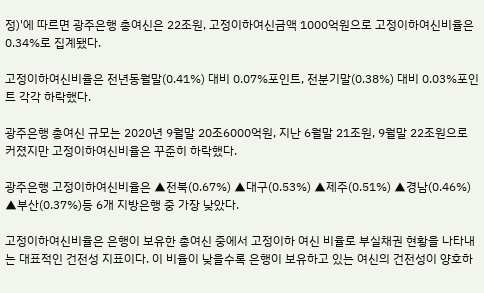정)'에 따르면 광주은행 총여신은 22조원, 고정이하여신금액 1000억원으로 고정이하여신비율은 0.34%로 집계됐다.

고정이하여신비율은 전년동월말(0.41%) 대비 0.07%포인트, 전분기말(0.38%) 대비 0.03%포인트 각각 하락했다.

광주은행 총여신 규모는 2020년 9월말 20조6000억원, 지난 6월말 21조원, 9월말 22조원으로 커졌지만 고정이하여신비율은 꾸준히 하락했다.

광주은행 고정이하여신비율은 ▲전북(0.67%) ▲대구(0.53%) ▲제주(0.51%) ▲경남(0.46%) ▲부산(0.37%)등 6개 지방은행 중 가장 낮았다.

고정이하여신비율은 은행이 보유한 총여신 중에서 고정이하 여신 비율로 부실채권 현황을 나타내는 대표적인 건전성 지표이다. 이 비율이 낮을수록 은행이 보유하고 있는 여신의 건전성이 양호하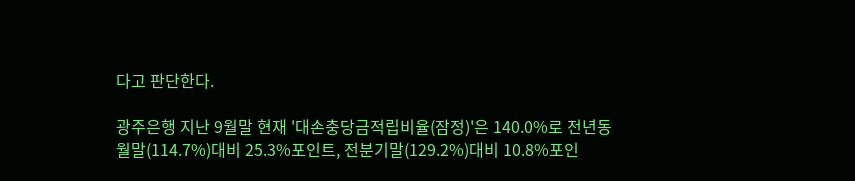다고 판단한다.

광주은행 지난 9월말 현재 '대손충당금적립비율(잠정)'은 140.0%로 전년동월말(114.7%)대비 25.3%포인트, 전분기말(129.2%)대비 10.8%포인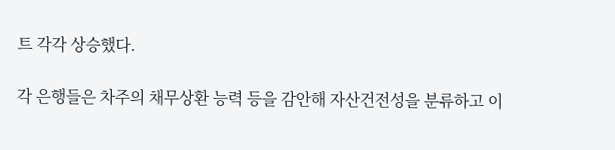트 각각 상승했다.

각 은행들은 차주의 채무상환 능력 등을 감안해 자산건전성을 분류하고 이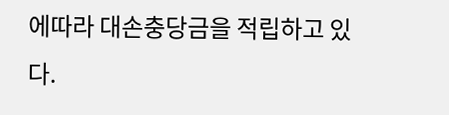에따라 대손충당금을 적립하고 있다.